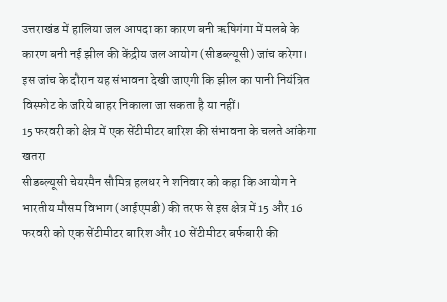उत्तराखंड में हालिया जल आपदा का कारण बनी ऋषिगंगा में मलबे के कारण बनी नई झील की केंद्रीय जल आयोग (सीडब्ल्यूसी) जांच करेगा। इस जांच के दौरान यह संभावना देखी जाएगी कि झील का पानी नियंत्रित विस्फोट के जरिये बाहर निकाला जा सकता है या नहीं।
15 फरवरी को क्षेत्र में एक सेंटीमीटर बारिश की संभावना के चलते आंकेगा खतरा
सीडब्ल्यूसी चेयरमैन सौमित्र हलधर ने शनिवार को कहा कि आयोग ने भारतीय मौसम विभाग (आईएमडी) की तरफ से इस क्षेत्र में 15 और 16 फरवरी को एक सेंटीमीटर बारिश और 10 सेंटीमीटर बर्फबारी की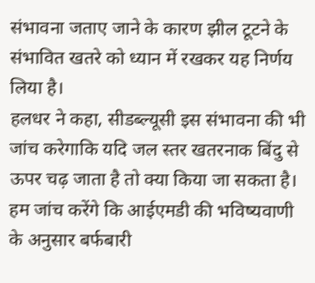संभावना जताए जाने के कारण झील टूटने के संभावित खतरे को ध्यान में रखकर यह निर्णय लिया है।
हलधर ने कहा, सीडब्ल्यूसी इस संभावना की भी जांच करेगाकि यदि जल स्तर खतरनाक बिंदु से ऊपर चढ़ जाता है तो क्या किया जा सकता है। हम जांच करेंगे कि आईएमडी की भविष्यवाणी के अनुसार बर्फबारी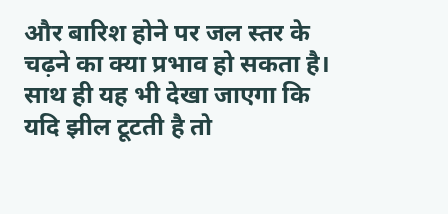और बारिश होने पर जल स्तर के चढ़ने का क्या प्रभाव हो सकता है। साथ ही यह भी देखा जाएगा कि यदि झील टूटती है तो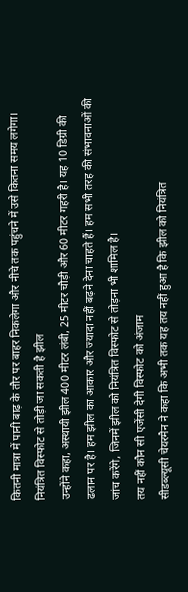कितनी मात्रा में पानी बाढ़ के तौर पर बाहर निकलेगा और नीचे तक पहुंचने में उसे कितना समय लगेगा।
नियंत्रित विस्फोट से तोड़ी जा सकती है झील
उन्होंने कहा, अस्थायी झील 400 मीटर लंबी, 25 मीटर चौड़ी और 60 मीटर गहरी है। यह 10 डिग्री की ढलान पर है। हम झील का आकार और ज्यादा नहीं बढ़ने देना चाहते हैं। हम सभी तरह की संभावनाओं की जांच करेंगे, जिनमें झील को नियंत्रित विस्फोट से तोड़ना भी शामिल है।
तय नहीं कौन सी एजेंसी देगी विस्फोट को अंजाम
सीडब्ल्यूसी चेयरमैन ने कहा कि अभी तक यह तय नहीं हुआ है कि झील को नियंत्रित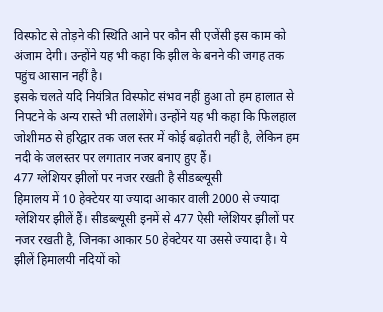विस्फोट से तोड़ने की स्थिति आने पर कौन सी एजेंसी इस काम को अंजाम देगी। उन्होंने यह भी कहा कि झील के बनने की जगह तक पहुंच आसान नहीं है।
इसके चलते यदि नियंत्रित विस्फोट संभव नहीं हुआ तो हम हालात से निपटने के अन्य रास्ते भी तलाशेंगे। उन्होंने यह भी कहा कि फिलहाल जोशीमठ से हरिद्वार तक जल स्तर में कोई बढ़ोतरी नहीं है, लेकिन हम नदी के जलस्तर पर लगातार नजर बनाए हुए हैं।
477 ग्लेशियर झीलों पर नजर रखती है सीडब्ल्यूसी
हिमालय में 10 हेक्टेयर या ज्यादा आकार वाली 2000 से ज्यादा ग्लेशियर झीलें हैं। सीडब्ल्यूसी इनमें से 477 ऐसी ग्लेशियर झीलों पर नजर रखती है, जिनका आकार 50 हेक्टेयर या उससे ज्यादा है। ये झीलें हिमालयी नदियों को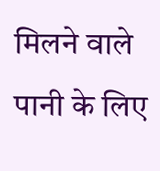मिलने वाले पानी के लिए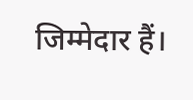जिम्मेदार हैं।